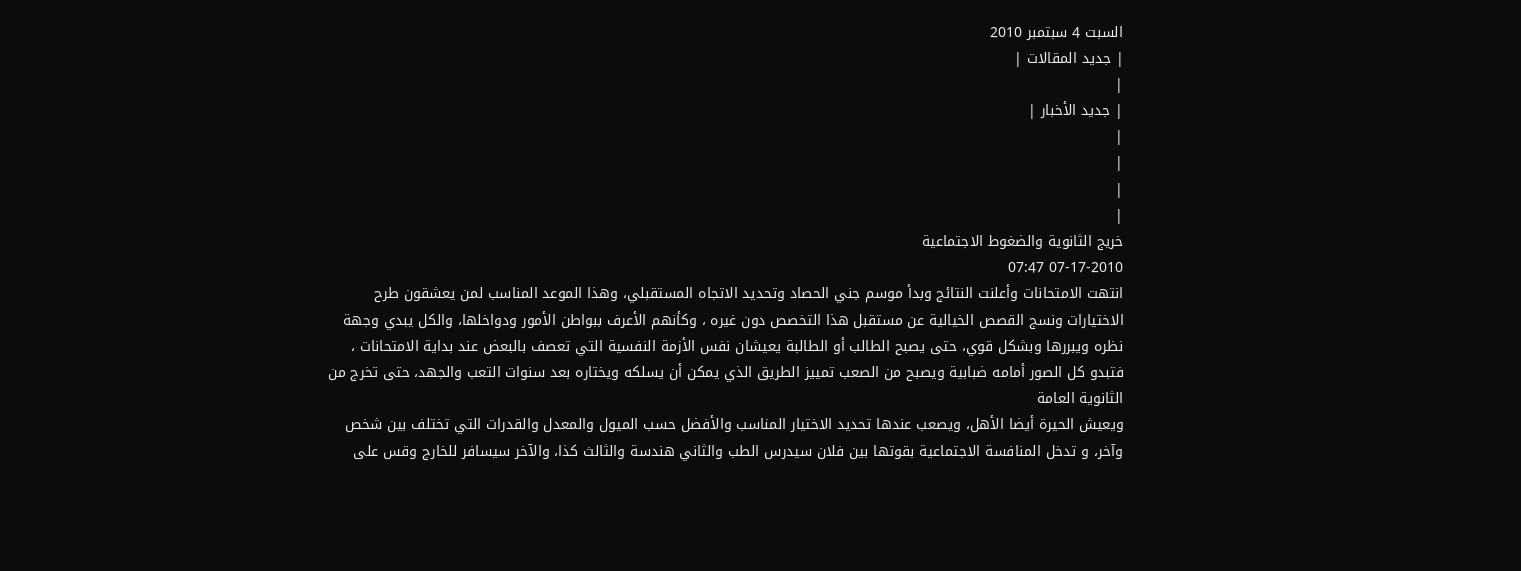السبت 4 سبتمبر 2010
| جديد المقالات |
|
| جديد الأخبار |
|
|
|
|
خريج الثانوية والضغوط الاجتماعية
07-17-2010 07:47
انتهت الامتحانات وأعلنت النتائج وبدأ موسم جني الحصاد وتحديد الاتجاه المستقبلي، وهذا الموعد المناسب لمن يعشقون طرح الاختيارات ونسج القصص الخيالية عن مستقبل هذا التخصص دون غيره ، وكأنهم الأعرف ببواطن الأمور ودواخلها، والكل يبدي وجهة نظره ويبررها وبشكل قوي، حتى يصبح الطالب أو الطالبة يعيشان نفس الأزمة النفسية التي تعصف بالبعض عند بداية الامتحانات ، فتبدو كل الصور أمامه ضبابية ويصبح من الصعب تمييز الطريق الذي يمكن أن يسلكه ويختاره بعد سنوات التعب والجهد، حتى تخرج من الثانوية العامة
ويعيش الحيرة أيضا الأهل، ويصعب عندها تحديد الاختيار المناسب والأفضل حسب الميول والمعدل والقدرات التي تختلف بين شخص وآخر، و تدخل المنافسة الاجتماعية بقوتها بين فلان سيدرس الطب والثاني هندسة والثالث كذا، والآخر سيسافر للخارج وقس على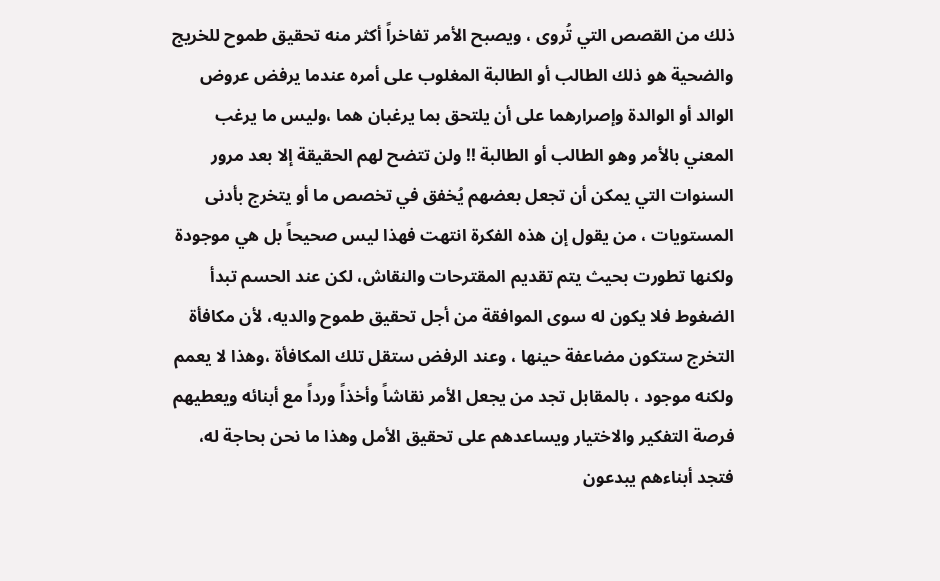ذلك من القصص التي تُروى ، ويصبح الأمر تفاخراً أكثر منه تحقيق طموح للخريج والضحية هو ذلك الطالب أو الطالبة المغلوب على أمره عندما يرفض عروض الوالد أو الوالدة وإصرارهما على أن يلتحق بما يرغبان هما ،وليس ما يرغب المعني بالأمر وهو الطالب أو الطالبة !! ولن تتضح لهم الحقيقة إلا بعد مرور السنوات التي يمكن أن تجعل بعضهم يُخفق في تخصص ما أو يتخرج بأدنى المستويات ، من يقول إن هذه الفكرة انتهت فهذا ليس صحيحاً بل هي موجودة ولكنها تطورت بحيث يتم تقديم المقترحات والنقاش، لكن عند الحسم تبدأ الضغوط فلا يكون له سوى الموافقة من أجل تحقيق طموح والديه، لأن مكافأة التخرج ستكون مضاعفة حينها ، وعند الرفض ستقل تلك المكافأة ،وهذا لا يعمم ولكنه موجود ، بالمقابل تجد من يجعل الأمر نقاشاً وأخذاً ورداً مع أبنائه ويعطيهم فرصة التفكير والاختيار ويساعدهم على تحقيق الأمل وهذا ما نحن بحاجة له، فتجد أبناءهم يبدعون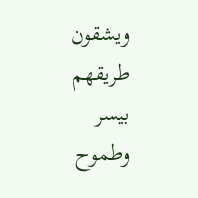ويشقون طريقهم بيسر وطموح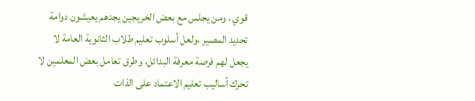قوي ، ومن يجلس مع بعض الخريجين يجدهم يعيشون دوامة تحديد المصير ،ولعل أسلوب تعليم طلاب الثانوية العامة لا يجعل لهم فرصة معرفة البدائل، وطرق تعامل بعض المعلمين لا تحرك أساليب تعليم الاعتماد على الذات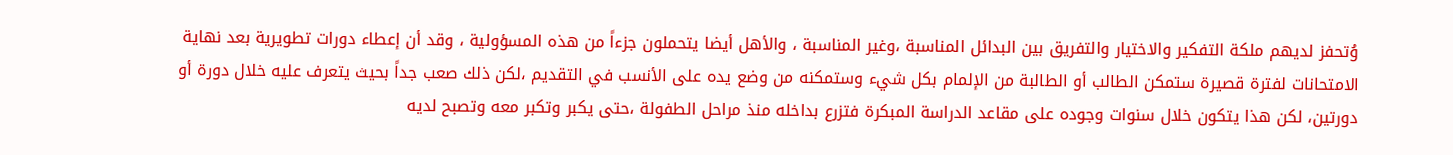وُتحفز لديهم ملكة التفكير والاختيار والتفريق بين البدائل المناسبة ،وغير المناسبة ، والأهل أيضا يتحملون جزءاً من هذه المسؤولية ، وقد أن إعطاء دورات تطويرية بعد نهاية الامتحانات لفترة قصيرة ستمكن الطالب أو الطالبة من الإلمام بكل شيء وستمكنه من وضع يده على الأنسب في التقديم ،لكن ذلك صعب جداً بحيث يتعرف عليه خلال دورة أو دورتين، لكن هذا يتكون خلال سنوات وجوده على مقاعد الدراسة المبكرة فتزرع بداخله منذ مراحل الطفولة ،حتى يكبر وتكبر معه وتصبح لديه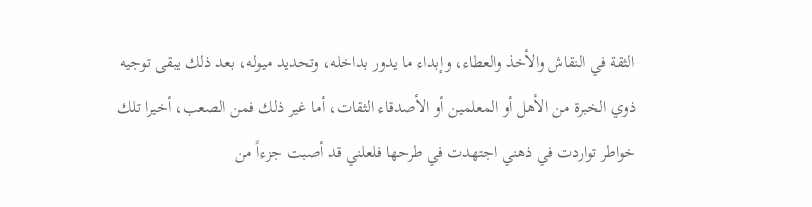الثقة في النقاش والأخذ والعطاء، وإبداء ما يدور بداخله، وتحديد ميوله، بعد ذلك يبقى توجيه ذوي الخبرة من الأهل أو المعلمين أو الأصدقاء الثقات، أما غير ذلك فمن الصعب، أخيرا تلك خواطر تواردت في ذهني اجتهدت في طرحها فلعلني قد أصبت جزءاً من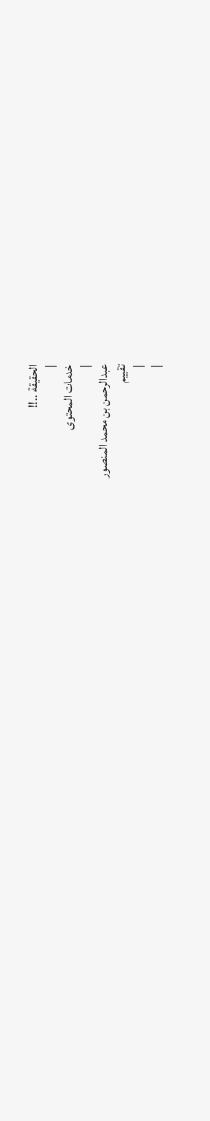الحقيقة ..!!
|
خدمات المحتوى
|
عبدالرحمن بن محمد المنصور
تقييم
|
|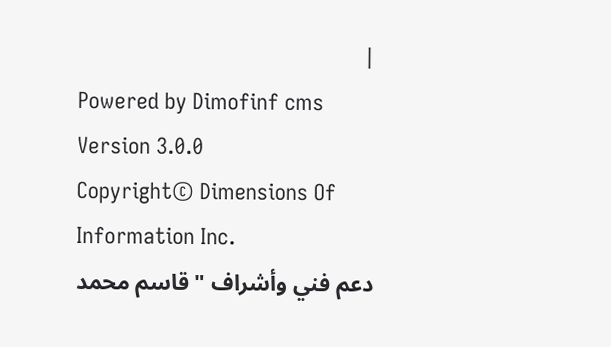|
Powered by Dimofinf cms Version 3.0.0
Copyright© Dimensions Of Information Inc.
دعم فني وأشراف " قاسم محمد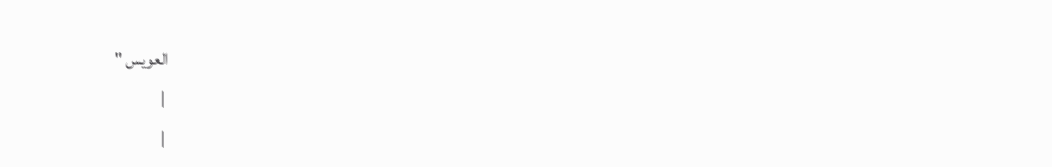العويس "
 |
 |